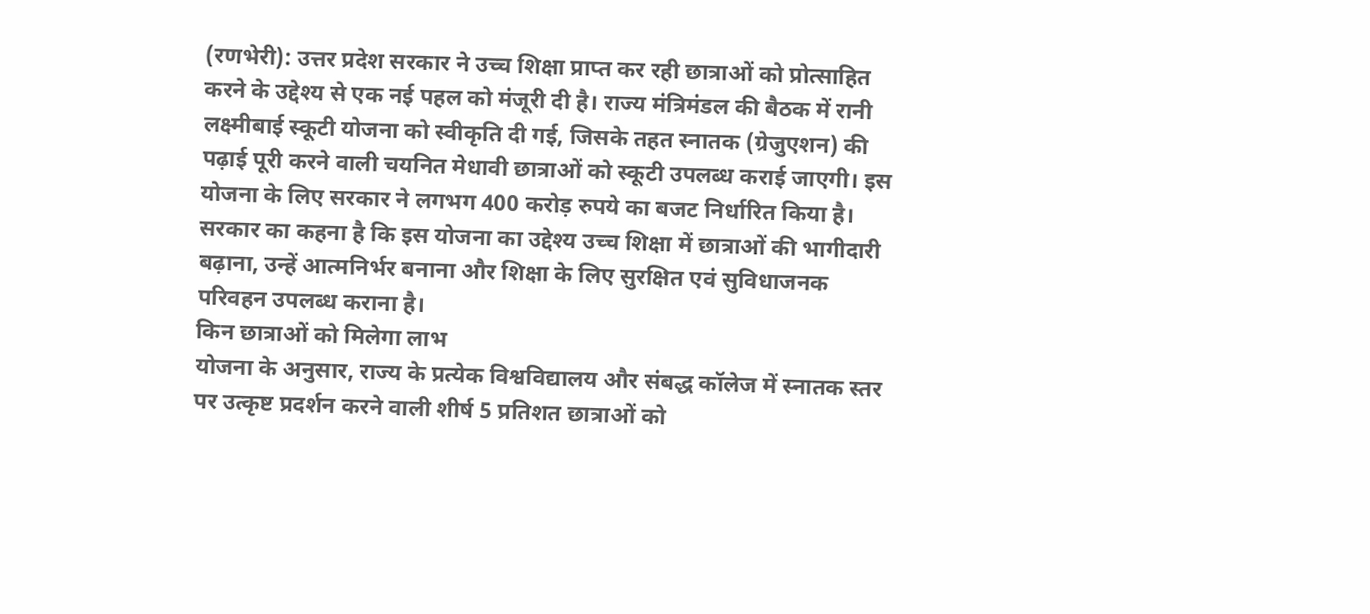(रणभेरी): उत्तर प्रदेश सरकार ने उच्च शिक्षा प्राप्त कर रही छात्राओं को प्रोत्साहित करने के उद्देश्य से एक नई पहल को मंजूरी दी है। राज्य मंत्रिमंडल की बैठक में रानी लक्ष्मीबाई स्कूटी योजना को स्वीकृति दी गई, जिसके तहत स्नातक (ग्रेजुएशन) की पढ़ाई पूरी करने वाली चयनित मेधावी छात्राओं को स्कूटी उपलब्ध कराई जाएगी। इस योजना के लिए सरकार ने लगभग 400 करोड़ रुपये का बजट निर्धारित किया है। सरकार का कहना है कि इस योजना का उद्देश्य उच्च शिक्षा में छात्राओं की भागीदारी बढ़ाना, उन्हें आत्मनिर्भर बनाना और शिक्षा के लिए सुरक्षित एवं सुविधाजनक परिवहन उपलब्ध कराना है।
किन छात्राओं को मिलेगा लाभ
योजना के अनुसार, राज्य के प्रत्येक विश्वविद्यालय और संबद्ध कॉलेज में स्नातक स्तर पर उत्कृष्ट प्रदर्शन करने वाली शीर्ष 5 प्रतिशत छात्राओं को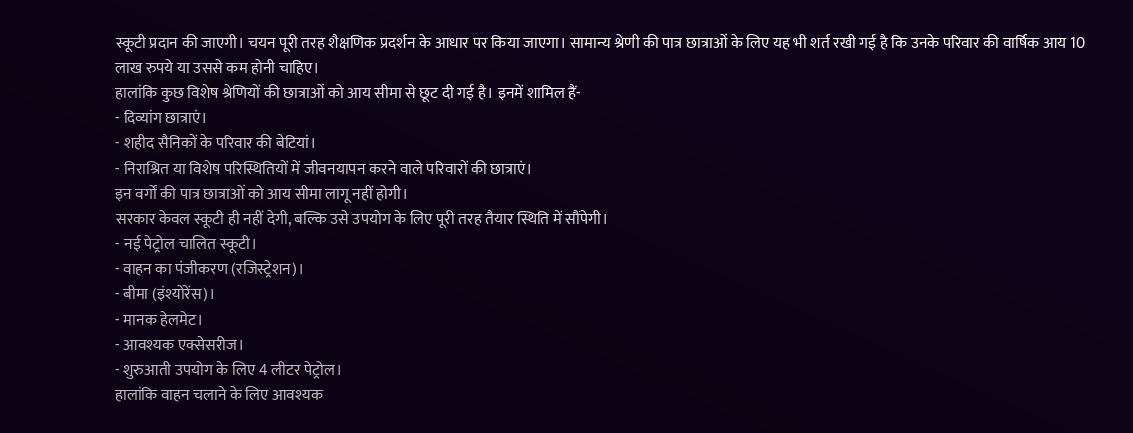स्कूटी प्रदान की जाएगी। चयन पूरी तरह शैक्षणिक प्रदर्शन के आधार पर किया जाएगा। सामान्य श्रेणी की पात्र छात्राओं के लिए यह भी शर्त रखी गई है कि उनके परिवार की वार्षिक आय 10 लाख रुपये या उससे कम होनी चाहिए।
हालांकि कुछ विशेष श्रेणियों की छात्राओं को आय सीमा से छूट दी गई है। इनमें शामिल हैं-
- दिव्यांग छात्राएं।
- शहीद सैनिकों के परिवार की बेटियां।
- निराश्रित या विशेष परिस्थितियों में जीवनयापन करने वाले परिवारों की छात्राएं।
इन वर्गों की पात्र छात्राओं को आय सीमा लागू नहीं होगी।
सरकार केवल स्कूटी ही नहीं देगी, बल्कि उसे उपयोग के लिए पूरी तरह तैयार स्थिति में सौंपेगी।
- नई पेट्रोल चालित स्कूटी।
- वाहन का पंजीकरण (रजिस्ट्रेशन)।
- बीमा (इंश्योरेंस)।
- मानक हेलमेट।
- आवश्यक एक्सेसरीज।
- शुरुआती उपयोग के लिए 4 लीटर पेट्रोल।
हालांकि वाहन चलाने के लिए आवश्यक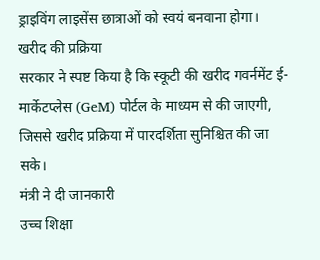ड्राइविंग लाइसेंस छात्राओं को स्वयं बनवाना होगा।
खरीद की प्रक्रिया
सरकार ने स्पष्ट किया है कि स्कूटी की खरीद गवर्नमेंट ई-मार्केटप्लेस (GeM) पोर्टल के माध्यम से की जाएगी, जिससे खरीद प्रक्रिया में पारदर्शिता सुनिश्चित की जा सके।
मंत्री ने दी जानकारी
उच्च शिक्षा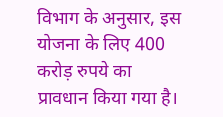विभाग के अनुसार, इस योजना के लिए 400 करोड़ रुपये का प्रावधान किया गया है।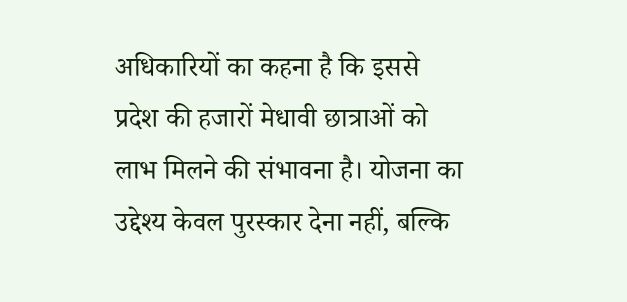अधिकारियों का कहना है कि इससे प्रदेश की हजारों मेधावी छात्राओं को लाभ मिलने की संभावना है। योजना का उद्देश्य केवल पुरस्कार देना नहीं, बल्कि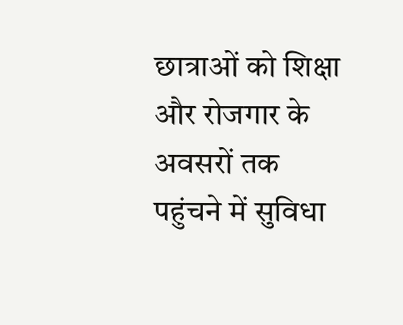छात्राओं को शिक्षा और रोजगार के अवसरों तक पहुंचने में सुविधा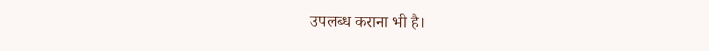उपलब्ध कराना भी है।